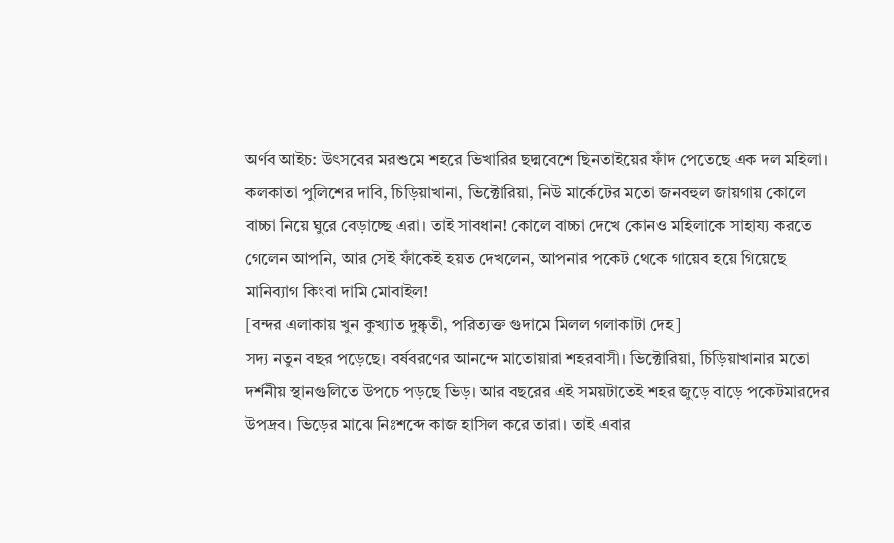অর্ণব আইচ: উৎসবের মরশুমে শহরে ভিখারির ছদ্মবেশে ছিনতাইয়ের ফাঁদ পেতেছে এক দল মহিলা। কলকাতা পুলিশের দাবি, চিড়িয়াখানা, ভিক্টোরিয়া, নিউ মার্কেটের মতো জনবহুল জায়গায় কোলে বাচ্চা নিয়ে ঘুরে বেড়াচ্ছে এরা। তাই সাবধান! কোলে বাচ্চা দেখে কোনও মহিলাকে সাহায্য করতে গেলেন আপনি, আর সেই ফাঁকেই হয়ত দেখলেন, আপনার পকেট থেকে গায়েব হয়ে গিয়েছে মানিব্যাগ কিংবা দামি মোবাইল!
[বন্দর এলাকায় খুন কুখ্যাত দুষ্কৃতী, পরিত্যক্ত গুদামে মিলল গলাকাটা দেহ]
সদ্য নতুন বছর পড়েছে। বর্ষবরণের আনন্দে মাতোয়ারা শহরবাসী। ভিক্টোরিয়া, চিড়িয়াখানার মতো দর্শনীয় স্থানগুলিতে উপচে পড়ছে ভিড়। আর বছরের এই সময়টাতেই শহর জুড়ে বাড়ে পকেটমারদের উপদ্রব। ভিড়ের মাঝে নিঃশব্দে কাজ হাসিল করে তারা। তাই এবার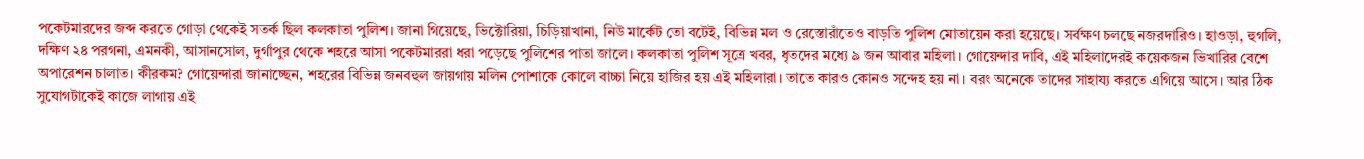পকেটমারদের জব্দ করতে গোড়া থেকেই সতর্ক ছিল কলকাতা পুলিশ। জানা গিয়েছে, ভিক্টোরিয়া, চিড়িয়াখানা, নিউ মার্কেট তো বটেই, বিভিন্ন মল ও রেস্তোরাঁতেও বাড়তি পুলিশ মোতায়েন করা হয়েছে। সর্বক্ষণ চলছে নজরদারিও। হাওড়া, হুগলি, দক্ষিণ ২৪ পরগনা, এমনকী, আসানসোল, দুর্গাপুর থেকে শহরে আসা পকেটমাররা ধরা পড়েছে পুলিশের পাতা জালে। কলকাতা পুলিশ সূত্রে খবর, ধৃতদের মধ্যে ৯ জন আবার মহিলা। গোয়েন্দার দাবি, এই মহিলাদেরই কয়েকজন ভিখারির বেশে অপারেশন চালাত। কীরকম? গোয়েন্দারা জানাচ্ছেন, শহরের বিভিন্ন জনবহুল জায়গায় মলিন পোশাকে কোলে বাচ্চা নিয়ে হাজির হয় এই মহিলারা। তাতে কারও কোনও সন্দেহ হয় না। বরং অনেকে তাদের সাহায্য করতে এগিয়ে আসে। আর ঠিক সুযোগটাকেই কাজে লাগায় এই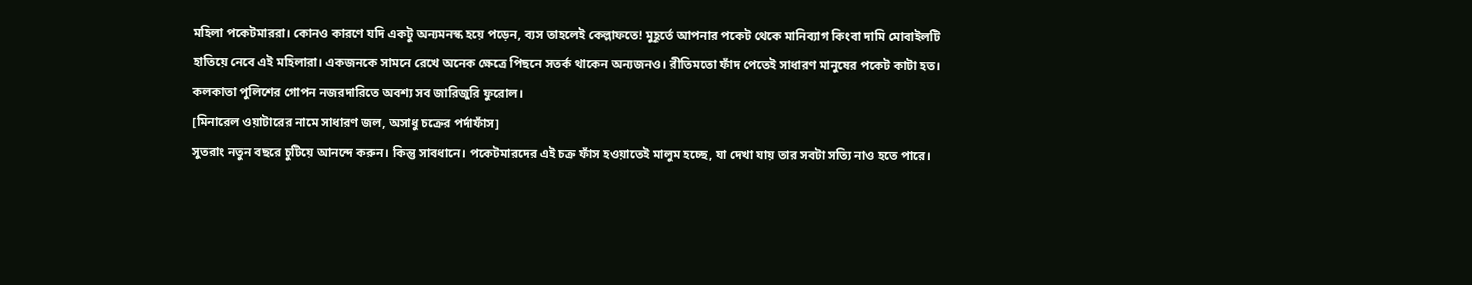মহিলা পকেটমাররা। কোনও কারণে যদি একটু অন্যমনস্ক হয়ে পড়েন, ব্যস তাহলেই কেল্লাফতে! মুহূর্তে আপনার পকেট থেকে মানিব্যাগ কিংবা দামি মোবাইলটি হাতিয়ে নেবে এই মহিলারা। একজনকে সামনে রেখে অনেক ক্ষেত্রে পিছনে সতর্ক থাকেন অন্যজনও। রীতিমতো ফাঁদ পেতেই সাধারণ মানুষের পকেট কাটা হত। কলকাতা পুলিশের গোপন নজরদারিতে অবশ্য সব জারিজুরি ফুরোল।
[মিনারেল ওয়াটারের নামে সাধারণ জল, অসাধু চক্রের পর্দাফাঁস]
সুতরাং নতুন বছরে চুটিয়ে আনন্দে করুন। কিন্তু সাবধানে। পকেটমারদের এই চক্র ফাঁস হওয়াতেই মালুম হচ্ছে, যা দেখা যায় তার সবটা সত্যি নাও হতে পারে।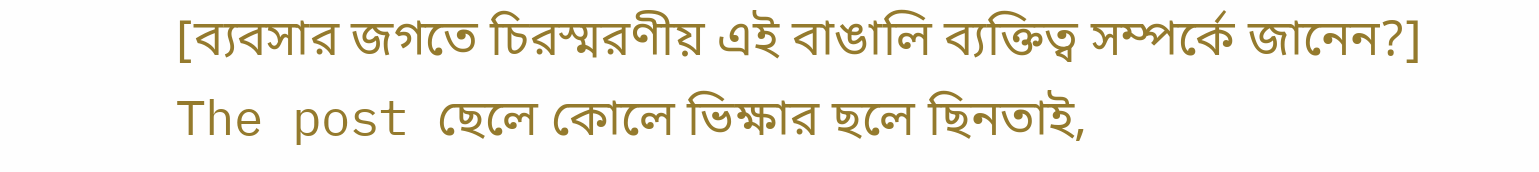[ব্যবসার জগতে চিরস্মরণীয় এই বাঙালি ব্যক্তিত্ব সম্পর্কে জানেন?]
The post ছেলে কোলে ভিক্ষার ছলে ছিনতাই,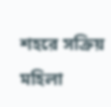শহরে সক্রিয় মহিলা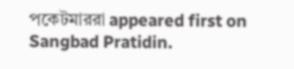পকেটমাররা appeared first on Sangbad Pratidin.